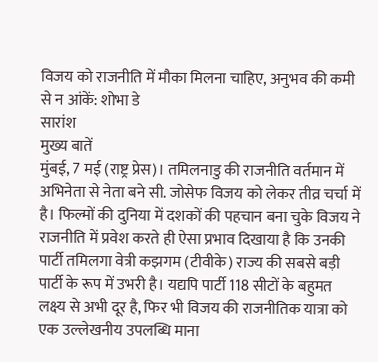विजय को राजनीति में मौका मिलना चाहिए, अनुभव की कमी से न आंकें: शोभा डे
सारांश
मुख्य बातें
मुंबई, 7 मई (राष्ट्र प्रेस)। तमिलनाडु की राजनीति वर्तमान में अभिनेता से नेता बने सी. जोसेफ विजय को लेकर तीव्र चर्चा में है। फिल्मों की दुनिया में दशकों की पहचान बना चुके विजय ने राजनीति में प्रवेश करते ही ऐसा प्रभाव दिखाया है कि उनकी पार्टी तमिलगा वेत्री कझगम (टीवीके) राज्य की सबसे बड़ी पार्टी के रूप में उभरी है। यद्यपि पार्टी 118 सीटों के बहुमत लक्ष्य से अभी दूर है, फिर भी विजय की राजनीतिक यात्रा को एक उल्लेखनीय उपलब्धि माना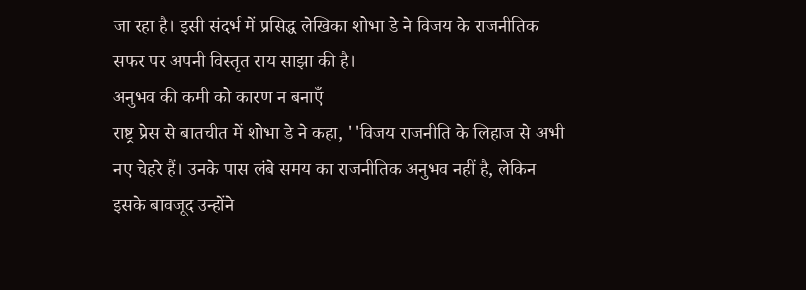जा रहा है। इसी संदर्भ में प्रसिद्ध लेखिका शोभा डे ने विजय के राजनीतिक सफर पर अपनी विस्तृत राय साझा की है।
अनुभव की कमी को कारण न बनाएँ
राष्ट्र प्रेस से बातचीत में शोभा डे ने कहा, ''विजय राजनीति के लिहाज से अभी नए चेहरे हैं। उनके पास लंबे समय का राजनीतिक अनुभव नहीं है, लेकिन इसके बावजूद उन्होंने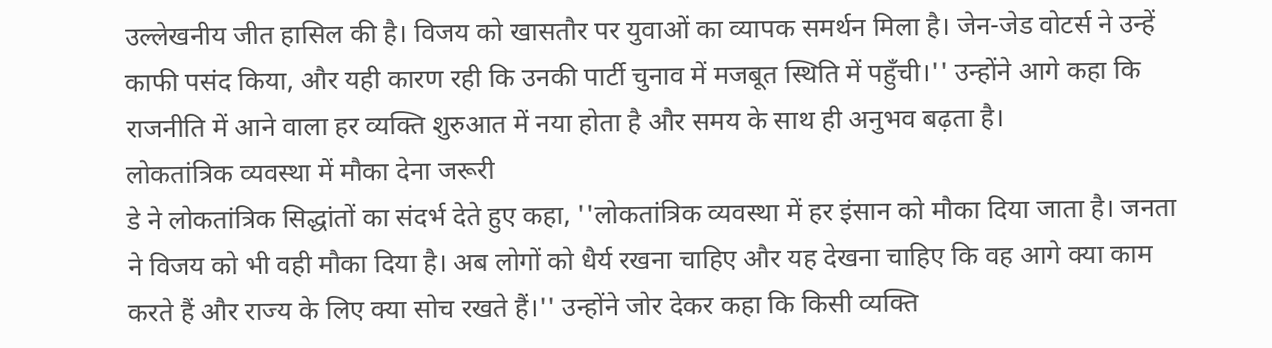उल्लेखनीय जीत हासिल की है। विजय को खासतौर पर युवाओं का व्यापक समर्थन मिला है। जेन-जेड वोटर्स ने उन्हें काफी पसंद किया, और यही कारण रही कि उनकी पार्टी चुनाव में मजबूत स्थिति में पहुँची।'' उन्होंने आगे कहा कि राजनीति में आने वाला हर व्यक्ति शुरुआत में नया होता है और समय के साथ ही अनुभव बढ़ता है।
लोकतांत्रिक व्यवस्था में मौका देना जरूरी
डे ने लोकतांत्रिक सिद्धांतों का संदर्भ देते हुए कहा, ''लोकतांत्रिक व्यवस्था में हर इंसान को मौका दिया जाता है। जनता ने विजय को भी वही मौका दिया है। अब लोगों को धैर्य रखना चाहिए और यह देखना चाहिए कि वह आगे क्या काम करते हैं और राज्य के लिए क्या सोच रखते हैं।'' उन्होंने जोर देकर कहा कि किसी व्यक्ति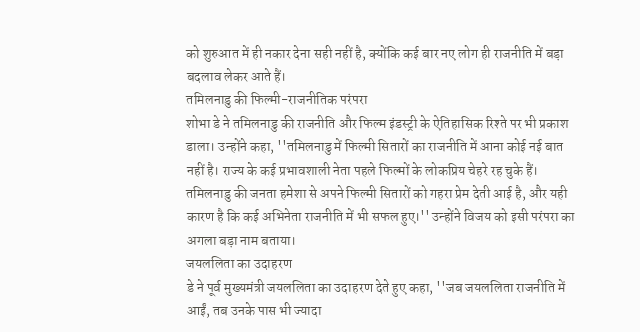को शुरुआत में ही नकार देना सही नहीं है, क्योंकि कई बार नए लोग ही राजनीति में बड़ा बदलाव लेकर आते हैं।
तमिलनाडु की फिल्मी-राजनीतिक परंपरा
शोभा डे ने तमिलनाडु की राजनीति और फिल्म इंडस्ट्री के ऐतिहासिक रिश्ते पर भी प्रकाश डाला। उन्होंने कहा, ''तमिलनाडु में फिल्मी सितारों का राजनीति में आना कोई नई बात नहीं है। राज्य के कई प्रभावशाली नेता पहले फिल्मों के लोकप्रिय चेहरे रह चुके हैं। तमिलनाडु की जनता हमेशा से अपने फिल्मी सितारों को गहरा प्रेम देती आई है, और यही कारण है कि कई अभिनेता राजनीति में भी सफल हुए।'' उन्होंने विजय को इसी परंपरा का अगला बड़ा नाम बताया।
जयललिता का उदाहरण
डे ने पूर्व मुख्यमंत्री जयललिता का उदाहरण देते हुए कहा, ''जब जयललिता राजनीति में आईं, तब उनके पास भी ज्यादा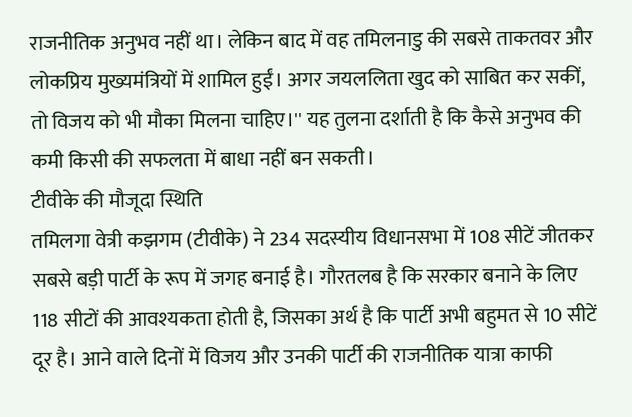राजनीतिक अनुभव नहीं था। लेकिन बाद में वह तमिलनाडु की सबसे ताकतवर और लोकप्रिय मुख्यमंत्रियों में शामिल हुईं। अगर जयललिता खुद को साबित कर सकीं, तो विजय को भी मौका मिलना चाहिए।'' यह तुलना दर्शाती है कि कैसे अनुभव की कमी किसी की सफलता में बाधा नहीं बन सकती।
टीवीके की मौजूदा स्थिति
तमिलगा वेत्री कझगम (टीवीके) ने 234 सदस्यीय विधानसभा में 108 सीटें जीतकर सबसे बड़ी पार्टी के रूप में जगह बनाई है। गौरतलब है कि सरकार बनाने के लिए 118 सीटों की आवश्यकता होती है, जिसका अर्थ है कि पार्टी अभी बहुमत से 10 सीटें दूर है। आने वाले दिनों में विजय और उनकी पार्टी की राजनीतिक यात्रा काफी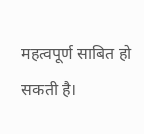महत्वपूर्ण साबित हो सकती है।